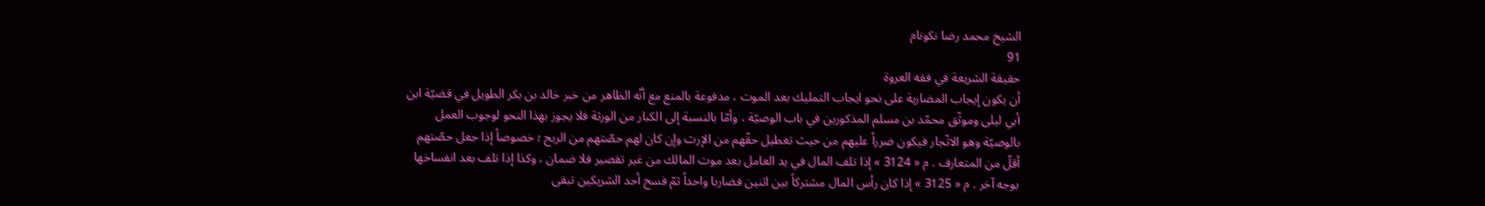الشيخ محمد رضا نكونام
91
حقيقة الشريعة في فقه العروة
أن يكون إيجاب المضاربة على نحو ايجاب التمليك بعد الموت ، مدفوعة بالمنع مع أنّه الظاهر من خبر خالد بن بكر الطويل في قضيّة ابن أبي ليلى وموثّق محمّد بن مسلم المذكورين في باب الوصيّة ، وأمّا بالنسبة إلى الكبار من الورثة فلا يجوز بهذا النحو لوجوب العمل بالوصيّة وهو الاتّجار فيكون ضرراً عليهم من حيث تعطيل حقّهم من الإرث وإن كان لهم حصّتهم من الربح ؛ خصوصاً إذا جعل حصّتهم أقلّ من المتعارف . م « 3124 » إذا تلف المال في يد العامل بعد موت المالك من غير تقصير فلا ضمان ، وكذا إذا تلف بعد انفساخها بوجه آخر . م « 3125 » إذا كان رأس المال مشتركاً بين اثنين فضاربا واحداً ثمّ فسخ أحد الشريكين تبقى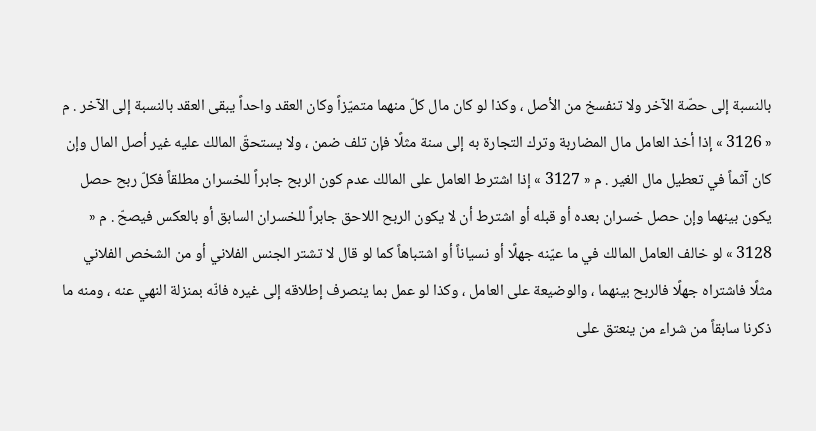بالنسبة إلى حصّة الآخر ولا تنفسخ من الأصل ، وكذا لو كان مال كلّ منهما متميّزاً وكان العقد واحداً يبقى العقد بالنسبة إلى الآخر . م « 3126 » إذا أخذ العامل مال المضاربة وترك التجارة به إلى سنة مثلًا فإن تلف ضمن ، ولا يستحقّ المالك عليه غير أصل المال وإن كان آثماً في تعطيل مال الغير . م « 3127 » إذا اشترط العامل على المالك عدم كون الربح جابراً للخسران مطلقاً فكلّ ربح حصل يكون بينهما وإن حصل خسران بعده أو قبله أو اشترط أن لا يكون الربح اللاحق جابراً للخسران السابق أو بالعكس فيصحّ . م « 3128 » لو خالف العامل المالك في ما عيّنه جهلًا أو نسياناً أو اشتباهاً كما لو قال لا تشتر الجنس الفلاني أو من الشخص الفلاني مثلًا فاشتراه جهلًا فالربح بينهما ، والوضيعة على العامل ، وكذا لو عمل بما ينصرف إطلاقه إلى غيره فانّه بمنزلة النهي عنه ، ومنه ما ذكرنا سابقاً من شراء من ينعتق على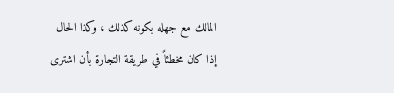المالك مع جهله بكونه كذلك ، وكذا الحال إذا كان مخطئاً في طريقة التجارة بأن اشترى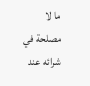ما لا مصلحة في شرائه عند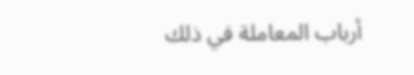أرباب المعاملة في ذلك